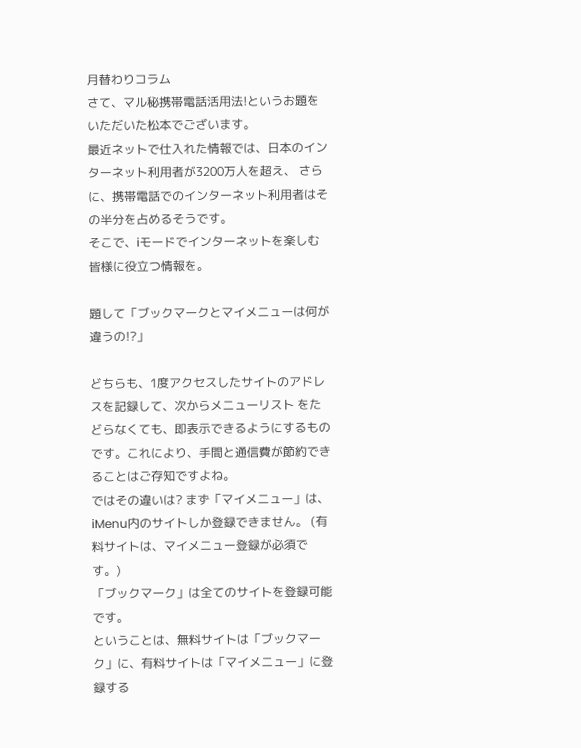月替わりコラム
さて、マル秘携帯電話活用法!というお題をいただいた松本でございます。
最近ネットで仕入れた情報では、日本のインターネット利用者が3200万人を超え、 さらに、携帯電話でのインターネット利用者はその半分を占めるそうです。
そこで、iモードでインターネットを楽しむ皆様に役立つ情報を。

題して「ブックマークとマイメニューは何が違うの!?」

どちらも、1度アクセスしたサイトのアドレスを記録して、次からメニューリスト をたどらなくても、即表示できるようにするものです。これにより、手間と通信費が節約できることはご存知ですよね。
ではその違いは? まず「マイメニュー」は、iMenu内のサイトしか登録できません。 (有料サイトは、マイメニュー登録が必須です。)
「ブックマーク」は全てのサイトを登録可能です。
ということは、無料サイトは「ブックマーク」に、有料サイトは「マイメニュー」に登録する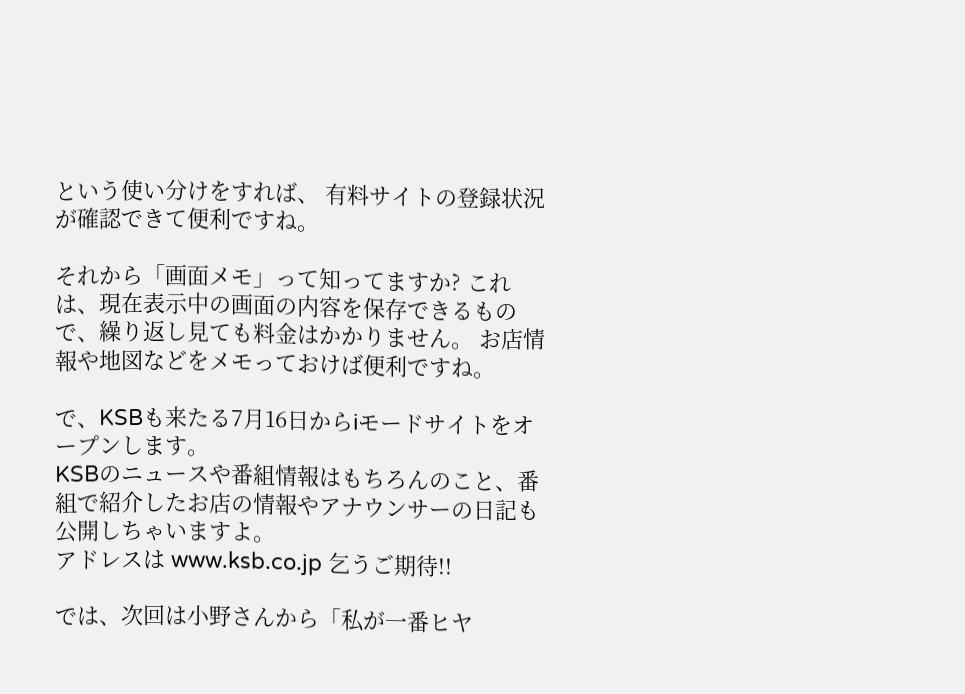という使い分けをすれば、 有料サイトの登録状況が確認できて便利ですね。

それから「画面メモ」って知ってますか? これは、現在表示中の画面の内容を保存できるもので、繰り返し見ても料金はかかりません。 お店情報や地図などをメモっておけば便利ですね。

で、KSBも来たる7月16日からiモードサイトをオープンします。
KSBのニュースや番組情報はもちろんのこと、番組で紹介したお店の情報やアナウンサーの日記も公開しちゃいますよ。
アドレスは www.ksb.co.jp 乞うご期待!!

では、次回は小野さんから「私が一番ヒヤ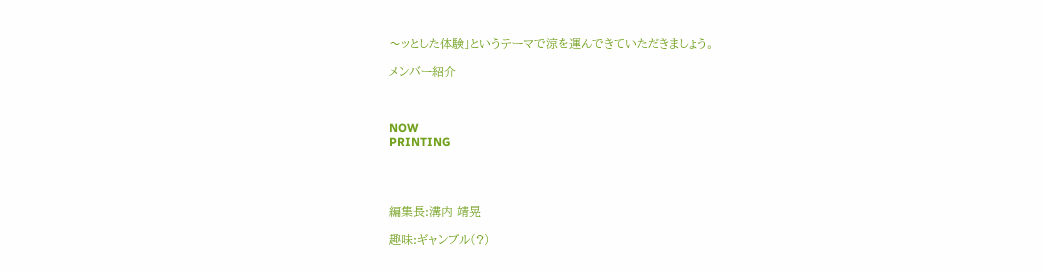〜ッとした体験」というテーマで涼を運んできていただきましょう。

メンバー紹介



NOW
PRINTING




編集長:溝内 靖晃

趣味:ギャンブル(?)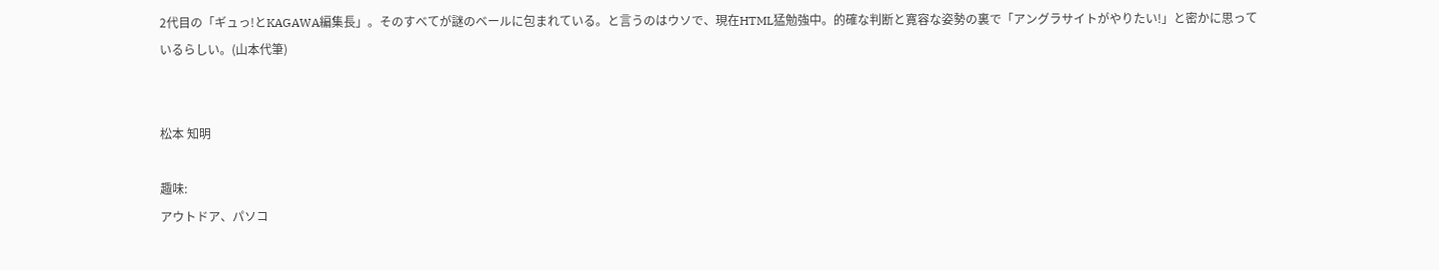2代目の「ギュっ!とKAGAWA編集長」。そのすべてが謎のベールに包まれている。と言うのはウソで、現在HTML猛勉強中。的確な判断と寛容な姿勢の裏で「アングラサイトがやりたい!」と密かに思っているらしい。(山本代筆)


松本 知明

趣味:
アウトドア、パソコ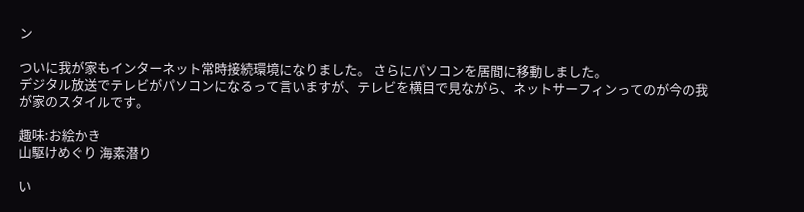ン

ついに我が家もインターネット常時接続環境になりました。 さらにパソコンを居間に移動しました。
デジタル放送でテレビがパソコンになるって言いますが、テレビを横目で見ながら、ネットサーフィンってのが今の我が家のスタイルです。

趣味:お絵かき
山駆けめぐり 海素潜り

い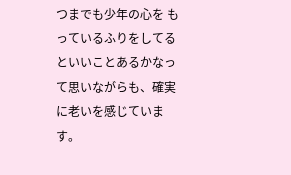つまでも少年の心を もっているふりをしてるといいことあるかなって思いながらも、確実に老いを感じています。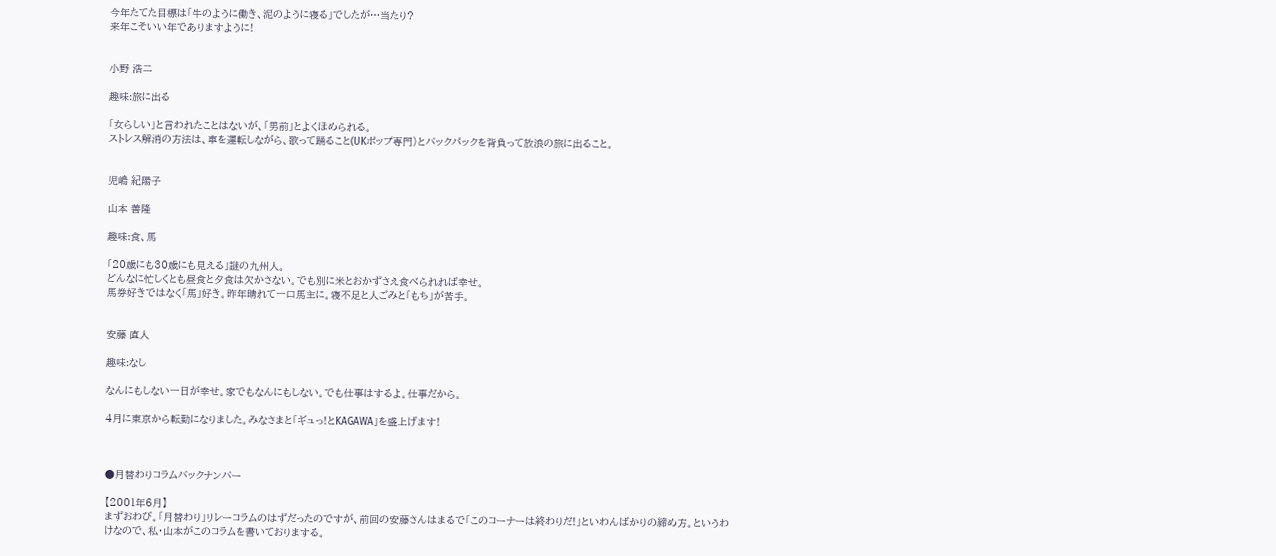今年たてた目標は「牛のように働き、泥のように寝る」でしたが…当たり?
来年こそいい年でありますように!


小野 浩二

趣味:旅に出る

「女らしい」と言われたことはないが、「男前」とよくほめられる。
ストレス解消の方法は、車を運転しながら、歌って踊ること(UKポップ専門)とバックパックを背負って放浪の旅に出ること。


児嶋 紀陽子

山本 善隆

趣味:食、馬

「20歳にも30歳にも見える」謎の九州人。
どんなに忙しくとも昼食と夕食は欠かさない。でも別に米とおかずさえ食べられれば幸せ。
馬券好きではなく「馬」好き。昨年晴れて一口馬主に。寝不足と人ごみと「もち」が苦手。


安藤 直人

趣味:なし

なんにもしない一日が幸せ。家でもなんにもしない。でも仕事はするよ。仕事だから。

4月に東京から転勤になりました。みなさまと「ギュっ!とKAGAWA」を盛上げます!



●月替わりコラムバックナンバー

【2001年6月】
まずおわび。「月替わり」リレーコラムのはずだったのですが、前回の安藤さんはまるで「このコーナーは終わりだ!」といわんばかりの締め方。というわけなので、私・山本がこのコラムを書いておりまする。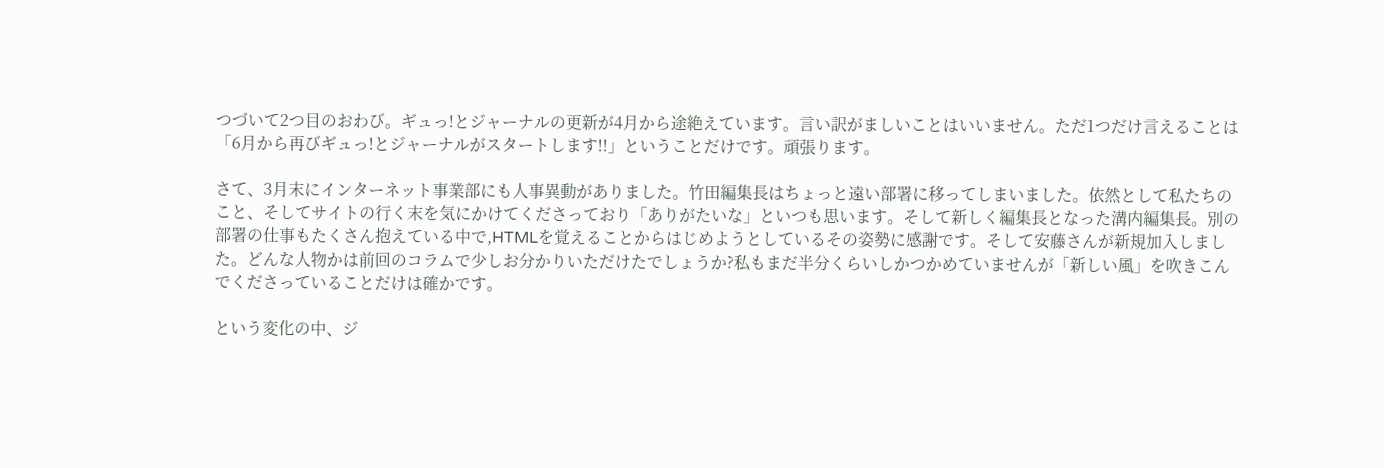つづいて2つ目のおわび。ギュっ!とジャーナルの更新が4月から途絶えています。言い訳がましいことはいいません。ただ1つだけ言えることは「6月から再びギュっ!とジャーナルがスタートします!!」ということだけです。頑張ります。

さて、3月末にインターネット事業部にも人事異動がありました。竹田編集長はちょっと遠い部署に移ってしまいました。依然として私たちのこと、そしてサイトの行く末を気にかけてくださっており「ありがたいな」といつも思います。そして新しく編集長となった溝内編集長。別の部署の仕事もたくさん抱えている中で,HTMLを覚えることからはじめようとしているその姿勢に感謝です。そして安藤さんが新規加入しました。どんな人物かは前回のコラムで少しお分かりいただけたでしょうか?私もまだ半分くらいしかつかめていませんが「新しい風」を吹きこんでくださっていることだけは確かです。

という変化の中、ジ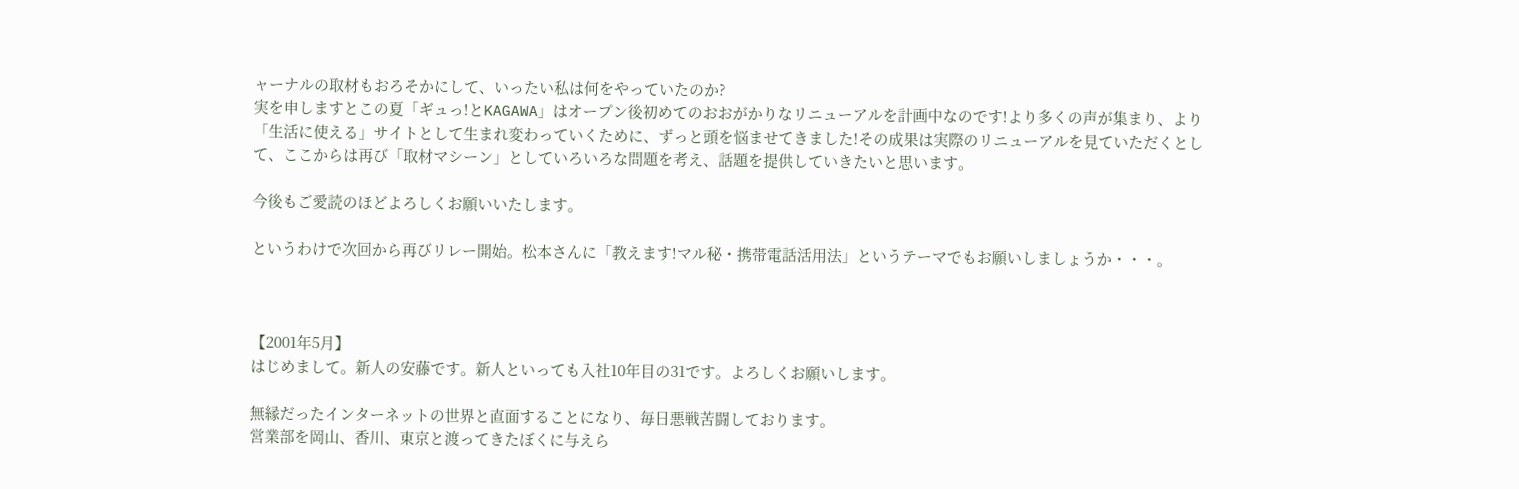ャーナルの取材もおろそかにして、いったい私は何をやっていたのか?
実を申しますとこの夏「ギュっ!とKAGAWA」はオープン後初めてのおおがかりなリニューアルを計画中なのです!より多くの声が集まり、より「生活に使える」サイトとして生まれ変わっていくために、ずっと頭を悩ませてきました!その成果は実際のリニューアルを見ていただくとして、ここからは再び「取材マシーン」としていろいろな問題を考え、話題を提供していきたいと思います。

今後もご愛読のほどよろしくお願いいたします。

というわけで次回から再びリレー開始。松本さんに「教えます!マル秘・携帯電話活用法」というテーマでもお願いしましょうか・・・。



【2001年5月】
はじめまして。新人の安藤です。新人といっても入社10年目の31です。よろしくお願いします。

無縁だったインターネットの世界と直面することになり、毎日悪戦苦闘しております。
営業部を岡山、香川、東京と渡ってきたぼくに与えら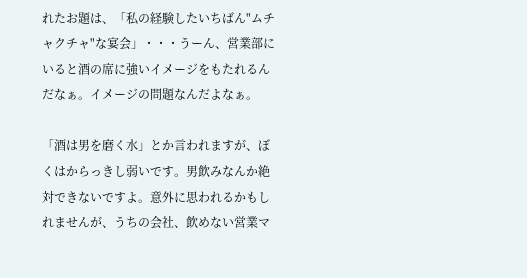れたお題は、「私の経験したいちばん"ムチャクチャ"な宴会」・・・うーん、営業部にいると酒の席に強いイメージをもたれるんだなぁ。イメージの問題なんだよなぁ。

「酒は男を磨く水」とか言われますが、ぼくはからっきし弱いです。男飲みなんか絶対できないですよ。意外に思われるかもしれませんが、うちの会社、飲めない営業マ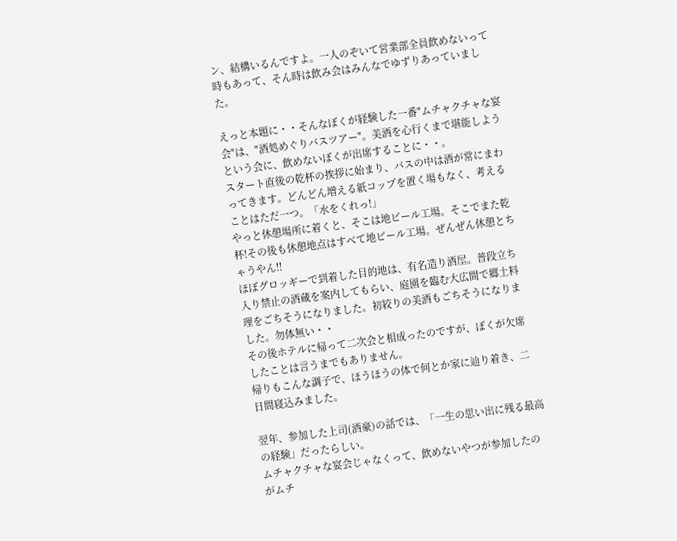ン、結構いるんですよ。一人のぞいて営業部全員飲めないって時もあって、そん時は飲み会はみんなでゆずりあっていました。

えっと本題に・・そんなぼくが経験した一番"ムチャクチャな宴会"は、"酒処めぐりバスツアー"。美酒を心行くまで堪能しようという会に、飲めないぼくが出席することに・・。
スタート直後の乾杯の挨拶に始まり、バスの中は酒が常にまわってきます。どんどん増える紙コップを置く場もなく、考えることはただ一つ。「水をくれっ!」
やっと休憩場所に着くと、そこは地ビール工場。そこでまた乾杯!その後も休憩地点はすべて地ビール工場。ぜんぜん休憩とちゃうやん!!
ほぼグロッギーで到着した目的地は、有名造り酒屋。普段立ち入り禁止の酒蔵を案内してもらい、庭園を臨む大広間で郷土料理をごちそうになりました。初絞りの美酒もごちそうになりました。勿体無い・・
その後ホテルに帰って二次会と相成ったのですが、ぼくが欠席したことは言うまでもありません。
帰りもこんな調子で、ほうほうの体で何とか家に辿り着き、二日間寝込みました。

翌年、参加した上司(酒豪)の話では、「一生の思い出に残る最高の経験」だったらしい。
ムチャクチャな宴会じゃなくって、飲めないやつが参加したのがムチ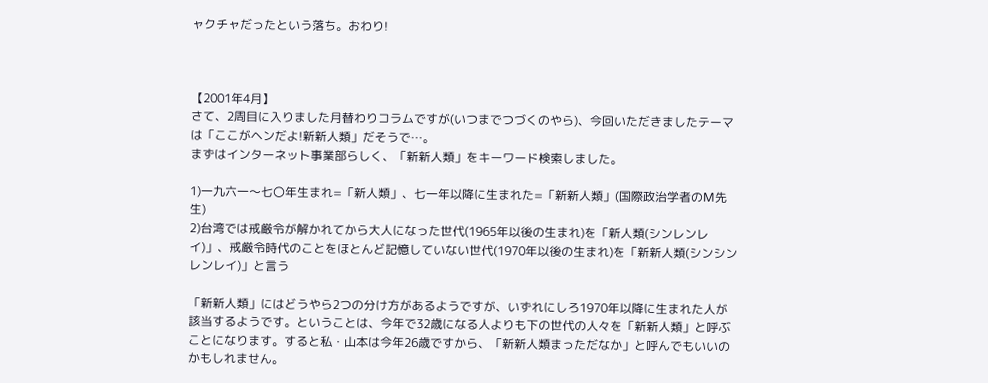ャクチャだったという落ち。おわり!



【2001年4月】
さて、2周目に入りました月替わりコラムですが(いつまでつづくのやら)、今回いただきましたテーマは「ここがヘンだよ!新新人類」だそうで…。
まずはインターネット事業部らしく、「新新人類」をキーワード検索しました。

1)一九六一〜七〇年生まれ=「新人類」、七一年以降に生まれた=「新新人類」(国際政治学者のM先生)
2)台湾では戒厳令が解かれてから大人になった世代(1965年以後の生まれ)を「新人類(シンレンレイ)」、戒厳令時代のことをほとんど記憶していない世代(1970年以後の生まれ)を「新新人類(シンシンレンレイ)」と言う

「新新人類」にはどうやら2つの分け方があるようですが、いずれにしろ1970年以降に生まれた人が該当するようです。ということは、今年で32歳になる人よりも下の世代の人々を「新新人類」と呼ぶことになります。すると私・山本は今年26歳ですから、「新新人類まっただなか」と呼んでもいいのかもしれません。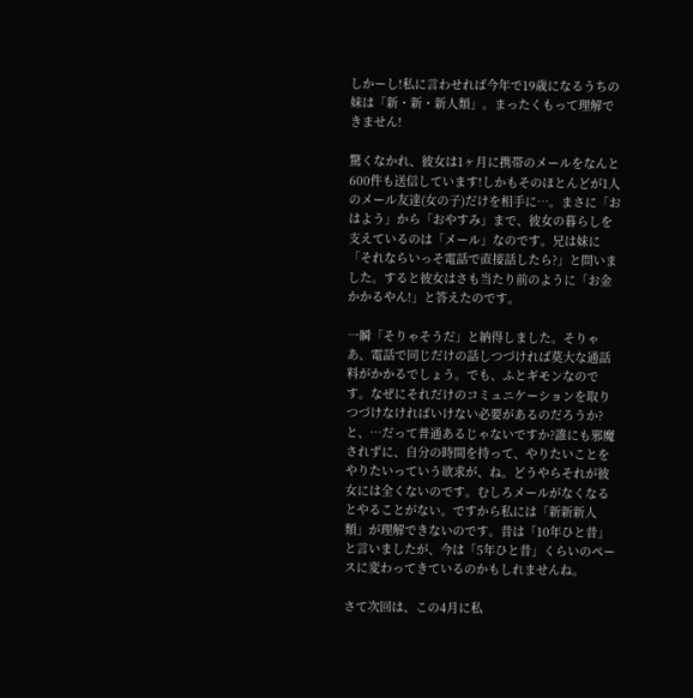しかーし!私に言わせれば今年で19歳になるうちの妹は「新・新・新人類」。まったくもって理解できません!

驚くなかれ、彼女は1ヶ月に携帯のメールをなんと600件も送信しています!しかもそのほとんどが1人のメール友達(女の子)だけを相手に…。まさに「おはよう」から「おやすみ」まで、彼女の暮らしを支えているのは「メール」なのです。兄は妹に「それならいっそ電話で直接話したら?」と問いました。すると彼女はさも当たり前のように「お金かかるやん!」と答えたのです。

一瞬「そりゃそうだ」と納得しました。そりゃあ、電話で同じだけの話しつづければ莫大な通話料がかかるでしょう。でも、ふとギモンなのです。なぜにそれだけのコミュニケーションを取りつづけなければいけない必要があるのだろうか?と、…だって普通あるじゃないですか?誰にも邪魔されずに、自分の時間を持って、やりたいことをやりたいっていう欲求が、ね。どうやらそれが彼女には全くないのです。むしろメールがなくなるとやることがない。ですから私には「新新新人類」が理解できないのです。昔は「10年ひと昔」と言いましたが、今は「5年ひと昔」くらいのペースに変わってきているのかもしれませんね。

さて次回は、この4月に私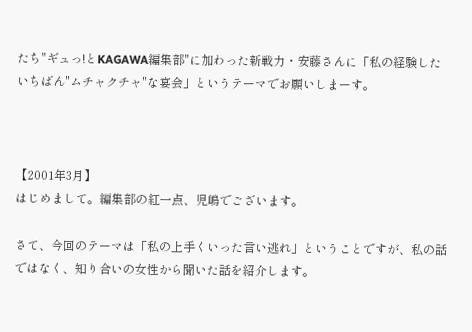たち"ギュっ!とKAGAWA編集部"に加わった新戦力・安藤さんに「私の経験したいちばん"ムチャクチャ"な宴会」というテーマでお願いしまーす。



【2001年3月】
はじめまして。編集部の紅一点、児嶋でございます。

さて、今回のテーマは「私の上手くいった言い逃れ」ということですが、私の話ではなく、知り合いの女性から聞いた話を紹介します。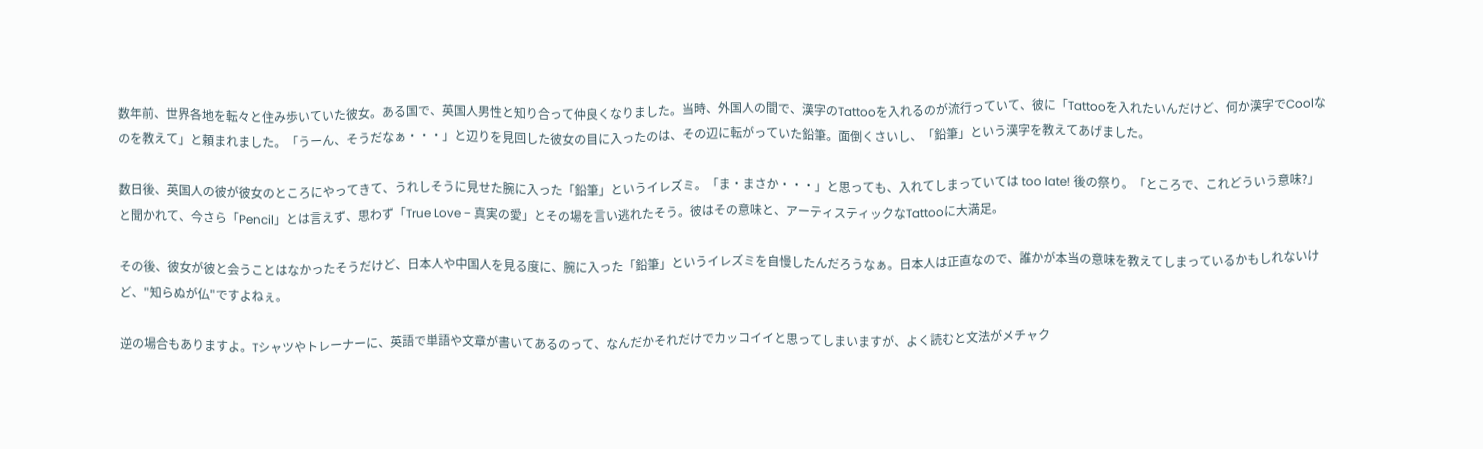数年前、世界各地を転々と住み歩いていた彼女。ある国で、英国人男性と知り合って仲良くなりました。当時、外国人の間で、漢字のTattooを入れるのが流行っていて、彼に「Tattooを入れたいんだけど、何か漢字でCoolなのを教えて」と頼まれました。「うーん、そうだなぁ・・・」と辺りを見回した彼女の目に入ったのは、その辺に転がっていた鉛筆。面倒くさいし、「鉛筆」という漢字を教えてあげました。

数日後、英国人の彼が彼女のところにやってきて、うれしそうに見せた腕に入った「鉛筆」というイレズミ。「ま・まさか・・・」と思っても、入れてしまっていては too late! 後の祭り。「ところで、これどういう意味?」と聞かれて、今さら「Pencil」とは言えず、思わず「True Love − 真実の愛」とその場を言い逃れたそう。彼はその意味と、アーティスティックなTattooに大満足。

その後、彼女が彼と会うことはなかったそうだけど、日本人や中国人を見る度に、腕に入った「鉛筆」というイレズミを自慢したんだろうなぁ。日本人は正直なので、誰かが本当の意味を教えてしまっているかもしれないけど、"知らぬが仏"ですよねぇ。

逆の場合もありますよ。Tシャツやトレーナーに、英語で単語や文章が書いてあるのって、なんだかそれだけでカッコイイと思ってしまいますが、よく読むと文法がメチャク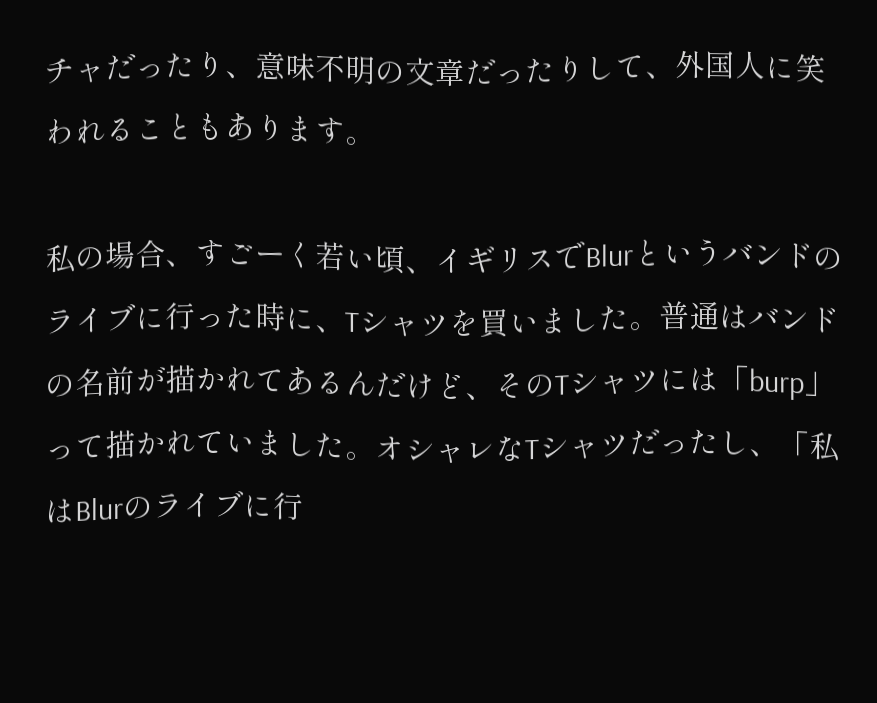チャだったり、意味不明の文章だったりして、外国人に笑われることもあります。

私の場合、すごーく若い頃、イギリスでBlurというバンドのライブに行った時に、Tシャツを買いました。普通はバンドの名前が描かれてあるんだけど、そのTシャツには「burp」って描かれていました。オシャレなTシャツだったし、「私はBlurのライブに行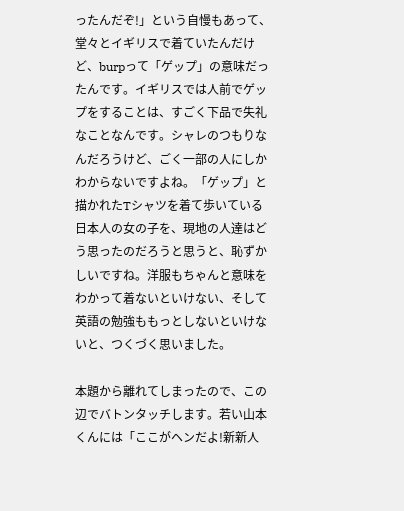ったんだぞ!」という自慢もあって、堂々とイギリスで着ていたんだけど、burpって「ゲップ」の意味だったんです。イギリスでは人前でゲップをすることは、すごく下品で失礼なことなんです。シャレのつもりなんだろうけど、ごく一部の人にしかわからないですよね。「ゲップ」と描かれたTシャツを着て歩いている日本人の女の子を、現地の人達はどう思ったのだろうと思うと、恥ずかしいですね。洋服もちゃんと意味をわかって着ないといけない、そして英語の勉強ももっとしないといけないと、つくづく思いました。

本題から離れてしまったので、この辺でバトンタッチします。若い山本くんには「ここがヘンだよ!新新人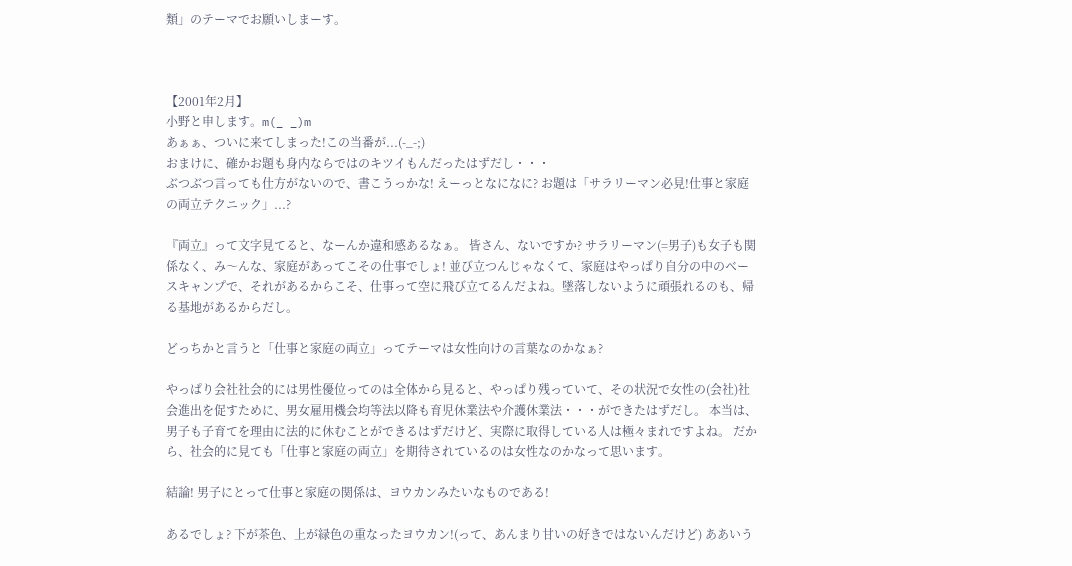類」のテーマでお願いしまーす。



【2001年2月】
小野と申します。m(_ _)m
あぁぁ、ついに来てしまった!この当番が...(-_-;)
おまけに、確かお題も身内ならではのキツイもんだったはずだし・・・
ぶつぶつ言っても仕方がないので、書こうっかな! えーっとなになに? お題は「サラリーマン必見!仕事と家庭の両立テクニック」...?

『両立』って文字見てると、なーんか違和感あるなぁ。 皆さん、ないですか? サラリーマン(=男子)も女子も関係なく、み〜んな、家庭があってこその仕事でしょ! 並び立つんじゃなくて、家庭はやっぱり自分の中のベースキャンプで、それがあるからこそ、仕事って空に飛び立てるんだよね。墜落しないように頑張れるのも、帰る基地があるからだし。

どっちかと言うと「仕事と家庭の両立」ってテーマは女性向けの言葉なのかなぁ?

やっぱり会社社会的には男性優位ってのは全体から見ると、やっぱり残っていて、その状況で女性の(会社)社会進出を促すために、男女雇用機会均等法以降も育児休業法や介護休業法・・・ができたはずだし。 本当は、男子も子育てを理由に法的に休むことができるはずだけど、実際に取得している人は極々まれですよね。 だから、社会的に見ても「仕事と家庭の両立」を期待されているのは女性なのかなって思います。

結論! 男子にとって仕事と家庭の関係は、ヨウカンみたいなものである!

あるでしょ? 下が茶色、上が緑色の重なったヨウカン!(って、あんまり甘いの好きではないんだけど) ああいう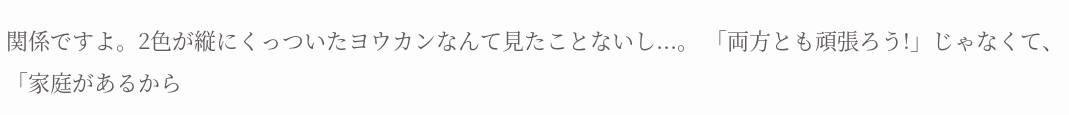関係ですよ。2色が縦にくっついたヨウカンなんて見たことないし...。 「両方とも頑張ろう!」じゃなくて、「家庭があるから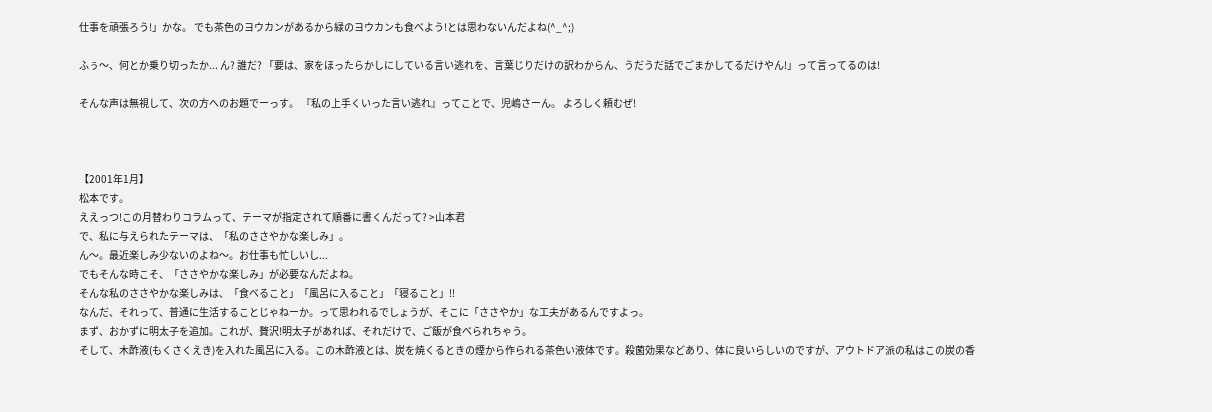仕事を頑張ろう!」かな。 でも茶色のヨウカンがあるから緑のヨウカンも食べよう!とは思わないんだよね(^_^;)

ふぅ〜、何とか乗り切ったか... ん? 誰だ? 「要は、家をほったらかしにしている言い逃れを、言葉じりだけの訳わからん、うだうだ話でごまかしてるだけやん!」って言ってるのは!

そんな声は無視して、次の方へのお題でーっす。 『私の上手くいった言い逃れ』ってことで、児嶋さーん。 よろしく頼むぜ!



【2001年1月】
松本です。
ええっつ!この月替わりコラムって、テーマが指定されて順番に書くんだって? >山本君
で、私に与えられたテーマは、「私のささやかな楽しみ」。
ん〜。最近楽しみ少ないのよね〜。お仕事も忙しいし...
でもそんな時こそ、「ささやかな楽しみ」が必要なんだよね。
そんな私のささやかな楽しみは、「食べること」「風呂に入ること」「寝ること」!!
なんだ、それって、普通に生活することじゃねーか。って思われるでしょうが、そこに「ささやか」な工夫があるんですよっ。
まず、おかずに明太子を追加。これが、贅沢!明太子があれば、それだけで、ご飯が食べられちゃう。
そして、木酢液(もくさくえき)を入れた風呂に入る。この木酢液とは、炭を焼くるときの煙から作られる茶色い液体です。殺菌効果などあり、体に良いらしいのですが、アウトドア派の私はこの炭の香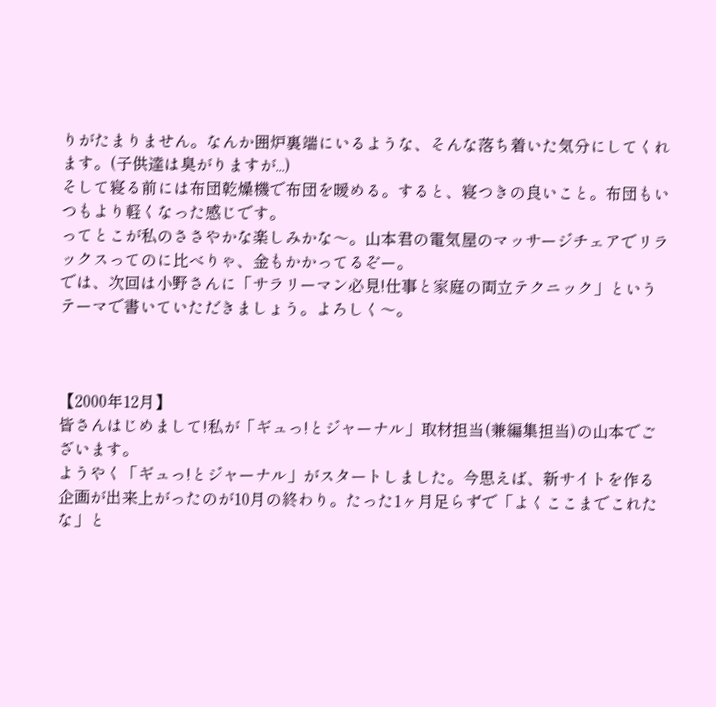りがたまりません。なんか囲炉裏端にいるような、そんな落ち着いた気分にしてくれます。(子供達は臭がりますが...)
そして寝る前には布団乾燥機で布団を暖める。すると、寝つきの良いこと。布団もいつもより軽くなった感じです。
ってとこが私のささやかな楽しみかな〜。山本君の電気屋のマッサージチェアでリラックスってのに比べりゃ、金もかかってるぞー。
では、次回は小野さんに「サラリーマン必見!仕事と家庭の両立テクニック」というテーマで書いていただきましょう。よろしく〜。



【2000年12月】
皆さんはじめまして!私が「ギュっ!とジャーナル」取材担当(兼編集担当)の山本でございます。
ようやく「ギュっ!とジャーナル」がスタートしました。今思えば、新サイトを作る企画が出来上がったのが10月の終わり。たった1ヶ月足らずで「よくここまでこれたな」と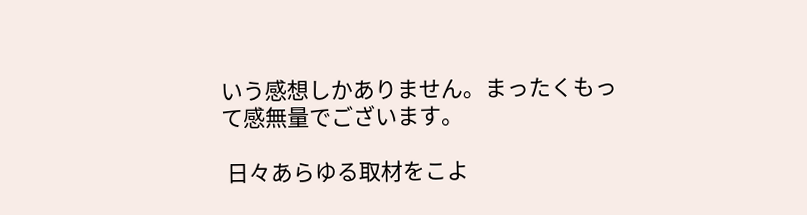いう感想しかありません。まったくもって感無量でございます。

 日々あらゆる取材をこよ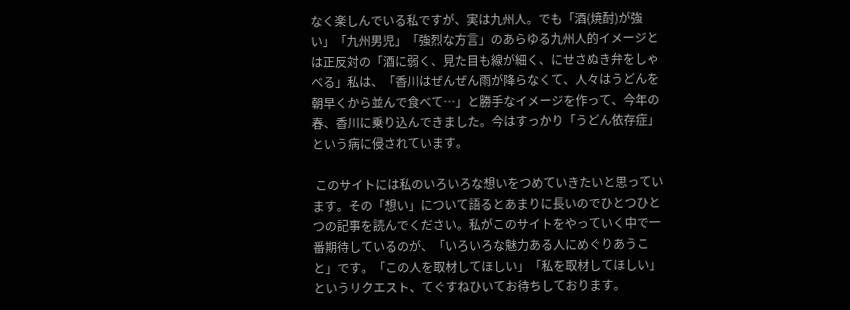なく楽しんでいる私ですが、実は九州人。でも「酒(焼酎)が強い」「九州男児」「強烈な方言」のあらゆる九州人的イメージとは正反対の「酒に弱く、見た目も線が細く、にせさぬき弁をしゃべる」私は、「香川はぜんぜん雨が降らなくて、人々はうどんを朝早くから並んで食べて…」と勝手なイメージを作って、今年の春、香川に乗り込んできました。今はすっかり「うどん依存症」という病に侵されています。

 このサイトには私のいろいろな想いをつめていきたいと思っています。その「想い」について語るとあまりに長いのでひとつひとつの記事を読んでください。私がこのサイトをやっていく中で一番期待しているのが、「いろいろな魅力ある人にめぐりあうこと」です。「この人を取材してほしい」「私を取材してほしい」というリクエスト、てぐすねひいてお待ちしております。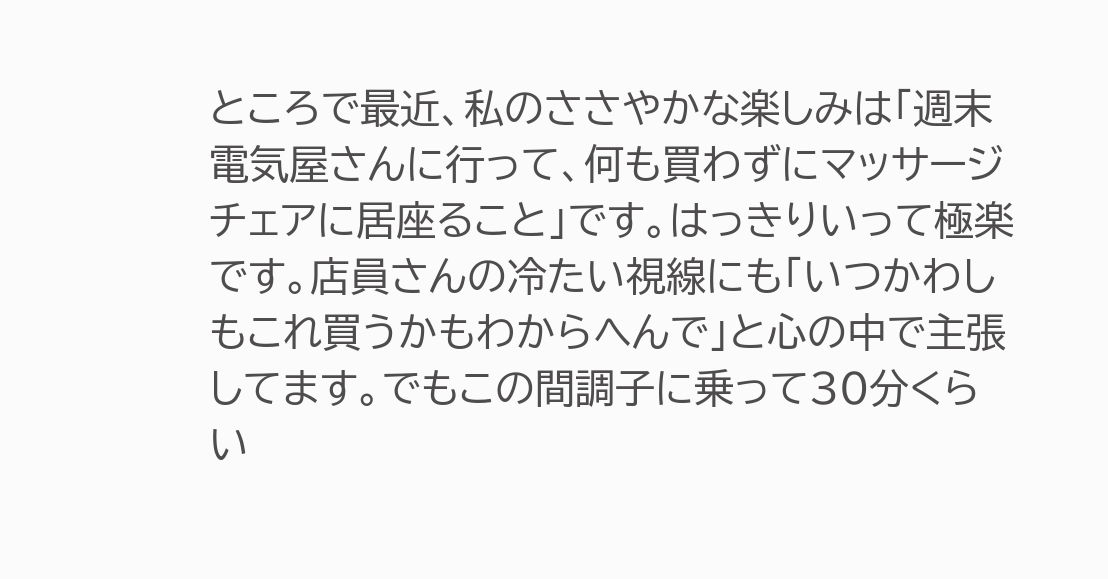ところで最近、私のささやかな楽しみは「週末電気屋さんに行って、何も買わずにマッサージチェアに居座ること」です。はっきりいって極楽です。店員さんの冷たい視線にも「いつかわしもこれ買うかもわからへんで」と心の中で主張してます。でもこの間調子に乗って30分くらい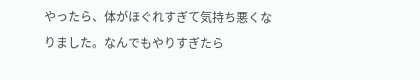やったら、体がほぐれすぎて気持ち悪くなりました。なんでもやりすぎたら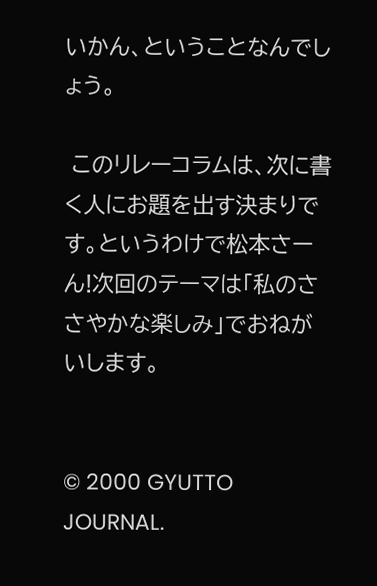いかん、ということなんでしょう。

 このリレーコラムは、次に書く人にお題を出す決まりです。というわけで松本さーん!次回のテーマは「私のささやかな楽しみ」でおねがいします。


© 2000 GYUTTO JOURNAL.